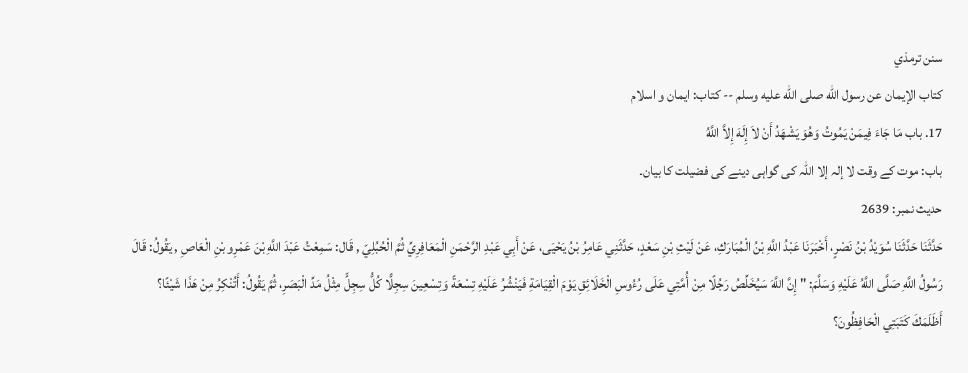سنن ترمذي
كتاب الإيمان عن رسول الله صلى الله عليه وسلم -- کتاب: ایمان و اسلام
17. باب مَا جَاءَ فِيمَنْ يَمُوتُ وَهُوَ يَشْهَدُ أَنْ لاَ إِلَهَ إِلاَّ اللَّهُ
باب: موت کے وقت لا إلہ إلا اللہ کی گواہی دینے کی فضیلت کا بیان۔
حدیث نمبر: 2639
حَدَّثَنَا حَدَّثَنَا سُوَيْدُ بْنُ نَصْرٍ، أَخْبَرَنَا عَبْدُ اللَّهِ بْنُ الْمُبَارَكِ، عَنْ لَيْثِ بْنِ سَعْدٍ، حَدَّثَنِي عَامِرُ بْنُ يَحْيَى، عَنْ أَبِي عَبْدِ الرَّحْمَنِ الْمَعَافِرِيِّ ثُمَّ الْحُبُلِيّ , قَال: سَمِعْتُ عَبْدَ اللَّهِ بْنَ عَمْرِو بْنِ الْعَاصِ , يَقُولُ: قَالَ رَسُولُ اللَّهِ صَلَّى اللَّهُ عَلَيْهِ وَسَلَّمَ: " إِنَّ اللَّهَ سَيُخَلِّصُ رَجُلًا مِنْ أُمَّتِي عَلَى رُءُوسِ الْخَلَائِقِ يَوْمَ الْقِيَامَةِ فَيَنْشُرُ عَلَيْهِ تِسْعَةً وَتِسْعِينَ سِجِلًّا كُلُّ سِجِلٍّ مِثْلُ مَدِّ الْبَصَرِ، ثُمَّ يَقُولُ: أَتُنْكِرُ مِنْ هَذَا شَيْئًا؟ أَظَلَمَكَ كَتَبَتِي الْحَافِظُونَ؟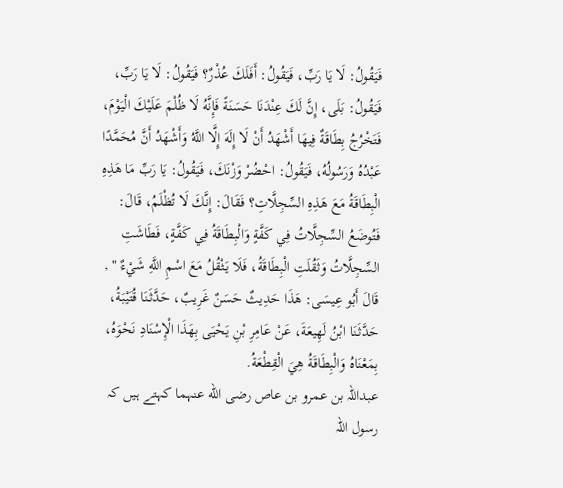فَيَقُولُ: لَا يَا رَبِّ، فَيَقُولُ: أَفَلَكَ عُذْرٌ؟ فَيَقُولُ: لَا يَا رَبِّ، فَيَقُولُ: بَلَى، إِنَّ لَكَ عِنْدَنَا حَسَنَةً فَإِنَّهُ لَا ظُلْمَ عَلَيْكَ الْيَوْمَ، فَتَخْرُجُ بِطَاقَةٌ فِيهَا أَشْهَدُ أَنْ لَا إِلَهَ إِلَّا اللَّهُ وَأَشْهَدُ أَنَّ مُحَمَّدًا عَبْدُهُ وَرَسُولُهُ، فَيَقُولُ: احْضُرْ وَزْنَكَ، فَيَقُولُ: يَا رَبِّ مَا هَذِهِ الْبِطَاقَةُ مَعَ هَذِهِ السِّجِلَّاتِ؟ فَقَالَ: إِنَّكَ لَا تُظْلَمُ، قَالَ: فَتُوضَعُ السِّجِلَّاتُ فِي كَفَّةٍ وَالْبِطَاقَةُ فِي كَفَّةٍ، فَطَاشَتِ السِّجِلَّاتُ وَثَقُلَتِ الْبِطَاقَةُ، فَلَا يَثْقُلُ مَعَ اسْمِ اللَّهِ شَيْءٌ " , قَالَ أَبُو عِيسَى: هَذَا حَدِيثٌ حَسَنٌ غَرِيبٌ، حَدَّثَنَا قُتَيْبَةُ، حَدَّثَنَا ابْنُ لَهِيعَةَ، عَنْ عَامِرِ بْنِ يَحْيَى بِهَذَا الْإِسْنَادِ نَحْوَهُ، بِمَعْنَاهُ وَالْبِطَاقَةُ هِيَ الْقِطْعَةُ.
عبداللہ بن عمرو بن عاص رضی الله عنہما کہتے ہیں کہ رسول اللہ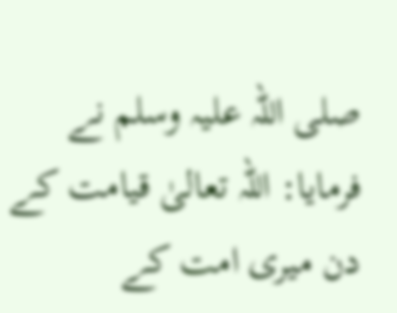صلی اللہ علیہ وسلم نے فرمایا: اللہ تعالیٰ قیامت کے دن میری امت کے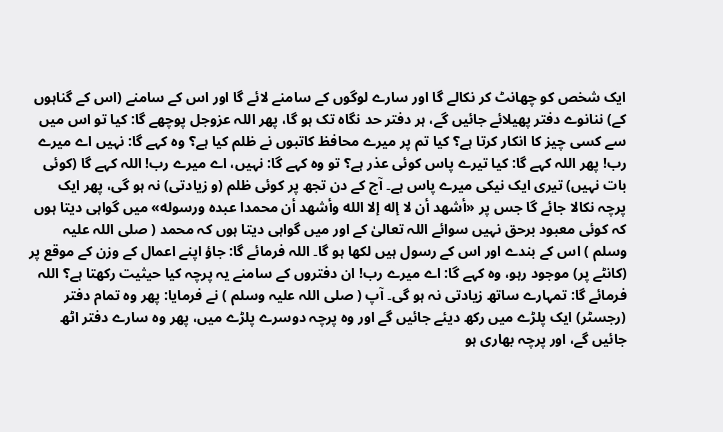ایک شخص کو چھانٹ کر نکالے گا اور سارے لوگوں کے سامنے لائے گا اور اس کے سامنے (اس کے گناہوں کے) ننانوے دفتر پھیلائے جائیں گے، ہر دفتر حد نگاہ تک ہو گا، پھر اللہ عزوجل پوچھے گا: کیا تو اس میں سے کسی چیز کا انکار کرتا ہے؟ کیا تم پر میرے محافظ کاتبوں نے ظلم کیا ہے؟ وہ کہے گا: نہیں اے میرے رب! پھر اللہ کہے گا: کیا تیرے پاس کوئی عذر ہے؟ تو وہ کہے گا: نہیں، اے میرے رب! اللہ کہے گا (کوئی بات نہیں) تیری ایک نیکی میرے پاس ہے۔ آج کے دن تجھ پر کوئی ظلم (و زیادتی) نہ ہو گی، پھر ایک پرچہ نکالا جائے گا جس پر «أشهد أن لا إله إلا الله وأشهد أن محمدا عبده ورسوله» میں گواہی دیتا ہوں کہ کوئی معبود برحق نہیں سوائے اللہ تعالیٰ کے اور میں گواہی دیتا ہوں کہ محمد ( صلی اللہ علیہ وسلم ) اس کے بندے اور اس کے رسول ہیں لکھا ہو گا۔ اللہ فرمائے گا: جاؤ اپنے اعمال کے وزن کے موقع پر (کانٹے پر) موجود رہو، وہ کہے گا: اے میرے رب! ان دفتروں کے سامنے یہ پرچہ کیا حیثیت رکھتا ہے؟ اللہ فرمائے گا: تمہارے ساتھ زیادتی نہ ہو گی۔ آپ ( صلی اللہ علیہ وسلم ) نے فرمایا: پھر وہ تمام دفتر (رجسٹر) ایک پلڑے میں رکھ دیئے جائیں گے اور وہ پرچہ دوسرے پلڑے میں، پھر وہ سارے دفتر اٹھ جائیں گے، اور پرچہ بھاری ہو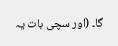گا۔ (اور سچی بات یہ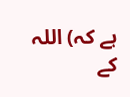ہے کہ) اللہ کے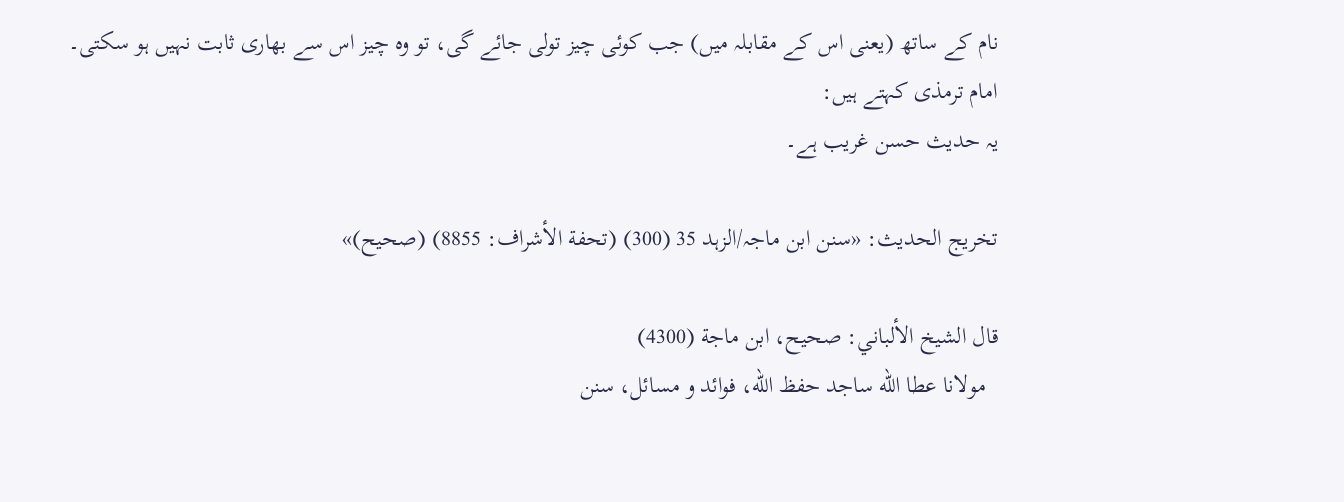نام کے ساتھ (یعنی اس کے مقابلہ میں) جب کوئی چیز تولی جائے گی، تو وہ چیز اس سے بھاری ثابت نہیں ہو سکتی۔
امام ترمذی کہتے ہیں:
یہ حدیث حسن غریب ہے۔

تخریج الحدیث: «سنن ابن ماجہ/الزہد 35 (300) (تحفة الأشراف: 8855) (صحیح)»

قال الشيخ الألباني: صحيح، ابن ماجة (4300)
  مولانا عطا الله ساجد حفظ الله، فوائد و مسائل، سنن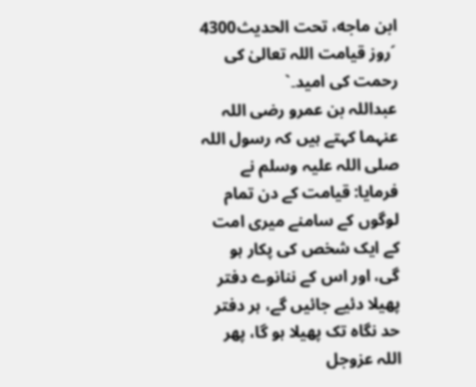ابن ماجه، تحت الحديث4300
´روز قیامت اللہ تعالیٰ کی رحمت کی امید۔`
عبداللہ بن عمرو رضی اللہ عنہما کہتے ہیں کہ رسول اللہ صلی اللہ علیہ وسلم نے فرمایا: قیامت کے دن تمام لوگوں کے سامنے میری امت کے ایک شخص کی پکار ہو گی، اور اس کے ننانوے دفتر پھیلا دئیے جائیں گے، ہر دفتر حد نگاہ تک پھیلا ہو گا، پھر اللہ عزوجل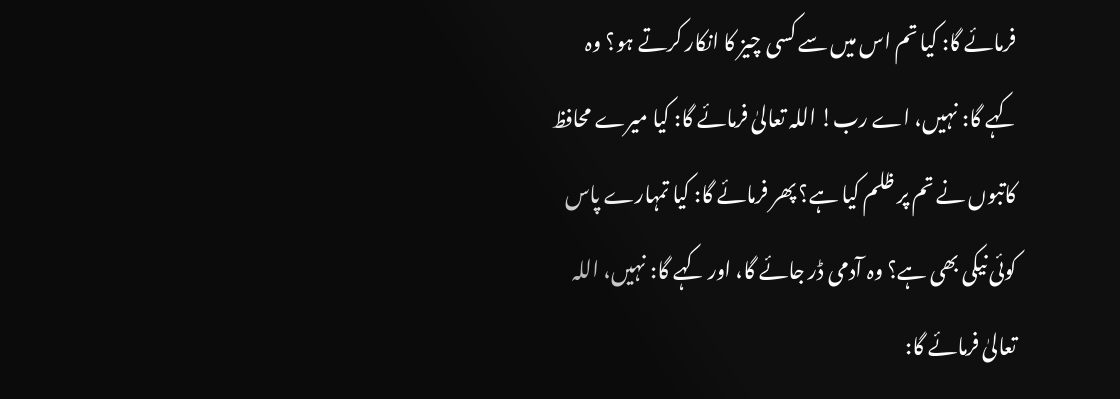فرمائے گا: کیا تم اس میں سے کسی چیز کا انکار کرتے ہو؟ وہ کہے گا: نہیں، اے رب! اللہ تعالیٰ فرمائے گا: کیا میرے محافظ کاتبوں نے تم پر ظلم کیا ہے؟ پھر فرمائے گا: کیا تمہارے پاس کوئی نیکی بھی ہے؟ وہ آدمی ڈر جائے گا، اور کہے گا: نہیں، اللہ تعالیٰ فرمائے گا: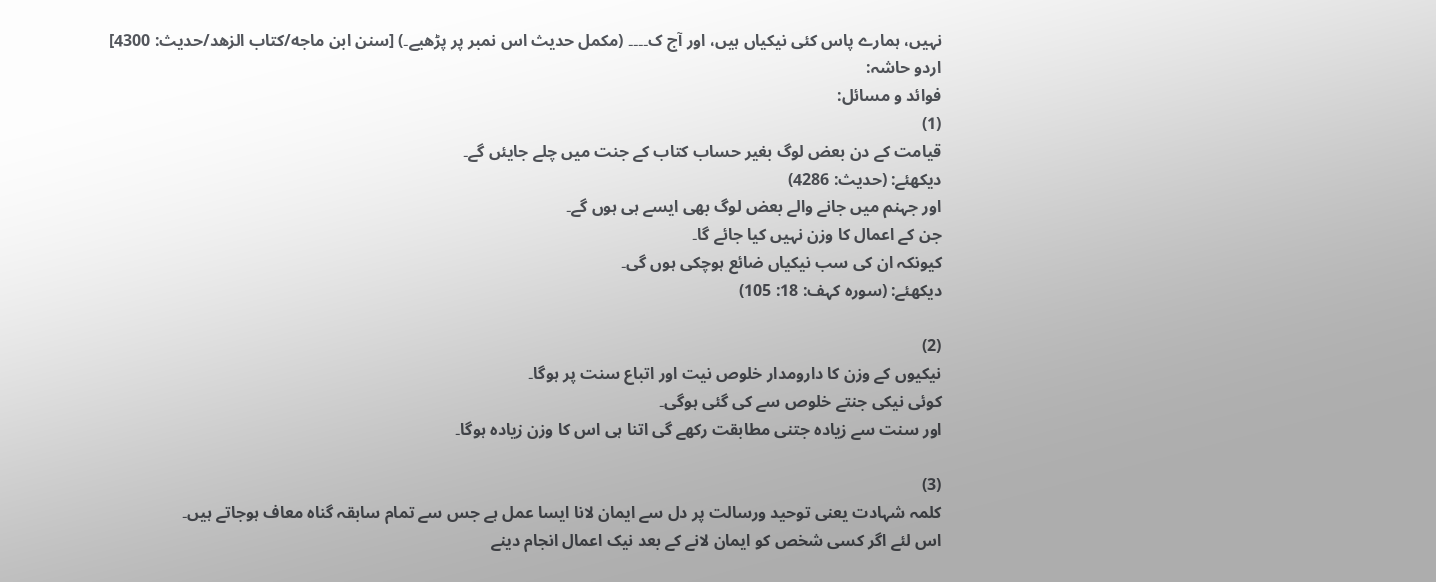نہیں، ہمارے پاس کئی نیکیاں ہیں، اور آج ک۔۔۔۔ (مکمل حدیث اس نمبر پر پڑھیے۔) [سنن ابن ماجه/كتاب الزهد/حدیث: 4300]
اردو حاشہ:
فوائد و مسائل:
(1)
قیامت کے دن بعض لوگ بغیر حساب کتاب کے جنت میں چلے جایئں گے۔
دیکھئے: (حدیث: 4286)
اور جہنم میں جانے والے بعض لوگ بھی ایسے ہی ہوں گے۔
جن کے اعمال کا وزن نہیں کیا جائے گا۔
کیونکہ ان کی سب نیکیاں ضائع ہوچکی ہوں گی۔
دیکھئے: (سورہ کہف: 18: 105)

(2)
نیکیوں کے وزن کا دارومدار خلوص نیت اور اتباع سنت پر ہوگا۔
کوئی نیکی جنتے خلوص سے کی گئی ہوگی۔
اور سنت سے زیادہ جتنی مطابقت رکھے گی اتنا ہی اس کا وزن زیادہ ہوگا۔

(3)
کلمہ شہادت یعنی توحید ورسالت پر دل سے ایمان لانا ایسا عمل ہے جس سے تمام سابقہ گناہ معاف ہوجاتے ہیں۔
اس لئے اگر کسی شخص کو ایمان لانے کے بعد نیک اعمال انجام دینے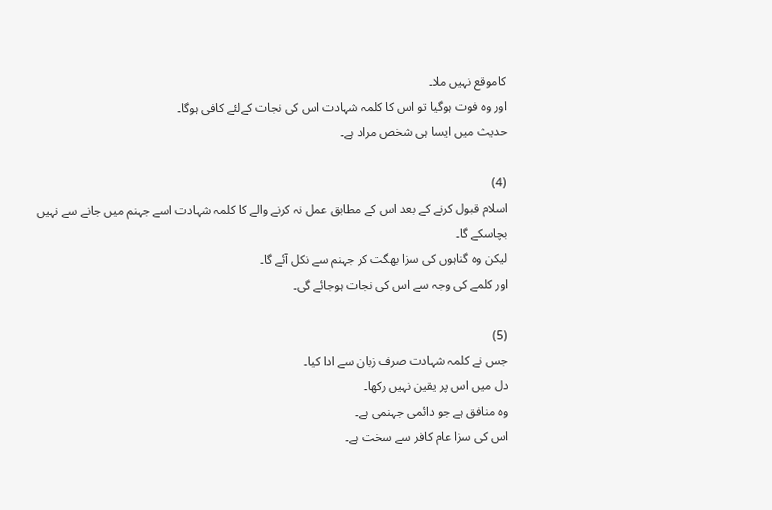کاموقع نہیں ملا۔
اور وہ فوت ہوگیا تو اس کا کلمہ شہادت اس کی نجات کےلئے کافی ہوگا۔
حدیث میں ایسا ہی شخص مراد ہے۔

(4)
اسلام قبول کرنے کے بعد اس کے مطابق عمل نہ کرنے والے کا کلمہ شہادت اسے جہنم میں جانے سے نہیں بچاسکے گا۔
لیکن وہ گناہوں کی سزا بھگت کر جہنم سے نکل آئے گا۔
اور کلمے کی وجہ سے اس کی نجات ہوجائے گی۔

(5)
جس نے کلمہ شہادت صرف زبان سے ادا کیا۔
دل میں اس پر یقین نہیں رکھا۔
وہ منافق ہے جو دائمی جہنمی ہے۔
اس کی سزا عام کافر سے سخت ہے۔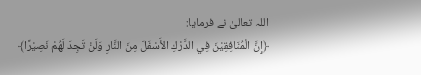اللہ تعالیٰ نے فرمایا:
﴿إِنَّ الْمُنَافِقِيْنَ فِي الدَّرْكِ الأَسْفَلَ مِنَ النَّارِ وَلَنْ تَجِدَ لَهُمْ نَصِيْرًا﴾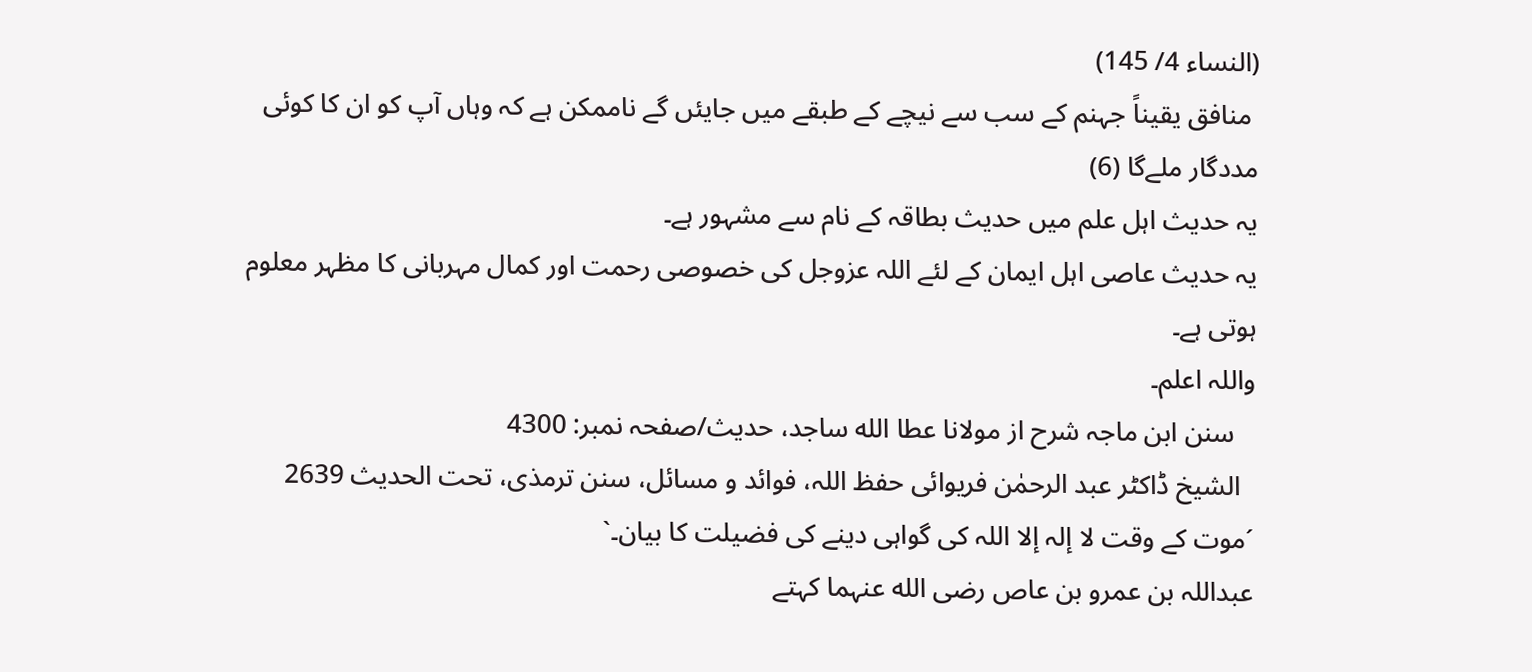(النساء 4/ 145)
 منافق یقیناً جہنم کے سب سے نیچے کے طبقے میں جایئں گے ناممکن ہے کہ وہاں آپ کو ان کا کوئی مددگار ملےگا (6)
یہ حدیث اہل علم میں حدیث بطاقہ کے نام سے مشہور ہے۔
یہ حدیث عاصی اہل ایمان کے لئے اللہ عزوجل کی خصوصی رحمت اور کمال مہربانی کا مظہر معلوم ہوتی ہے۔
واللہ اعلم۔
   سنن ابن ماجہ شرح از مولانا عطا الله ساجد، حدیث/صفحہ نمبر: 4300
  الشیخ ڈاکٹر عبد الرحمٰن فریوائی حفظ اللہ، فوائد و مسائل، سنن ترمذی، تحت الحديث 2639
´موت کے وقت لا إلہ إلا اللہ کی گواہی دینے کی فضیلت کا بیان۔`
عبداللہ بن عمرو بن عاص رضی الله عنہما کہتے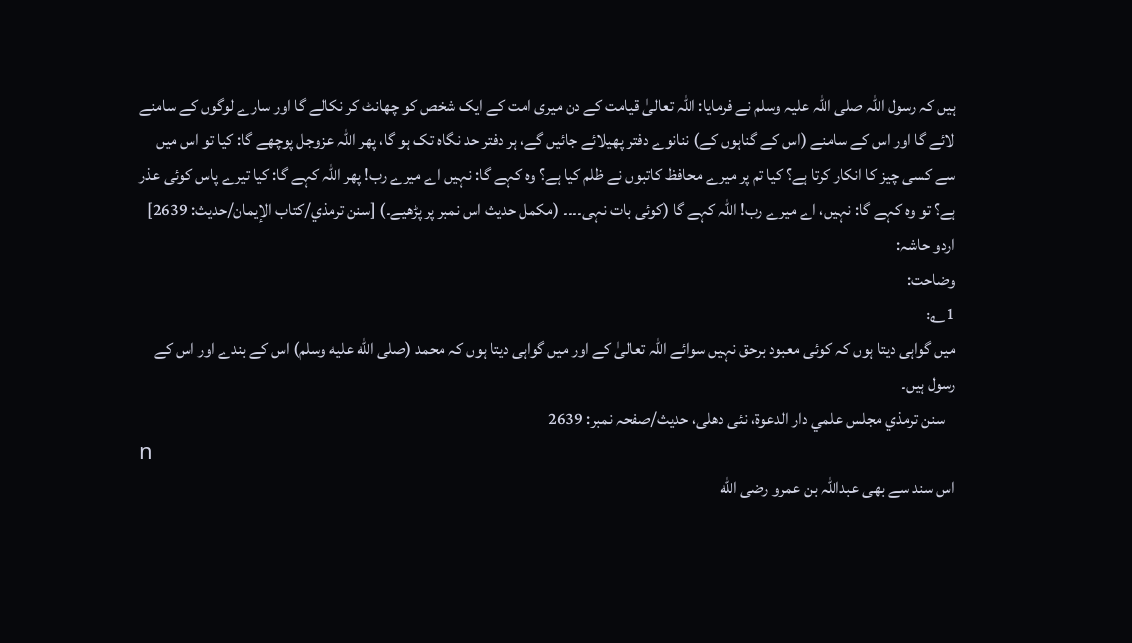ہیں کہ رسول اللہ صلی اللہ علیہ وسلم نے فرمایا: اللہ تعالیٰ قیامت کے دن میری امت کے ایک شخص کو چھانٹ کر نکالے گا اور سارے لوگوں کے سامنے لائے گا اور اس کے سامنے (اس کے گناہوں کے) ننانوے دفتر پھیلائے جائیں گے، ہر دفتر حد نگاہ تک ہو گا، پھر اللہ عزوجل پوچھے گا: کیا تو اس میں سے کسی چیز کا انکار کرتا ہے؟ کیا تم پر میرے محافظ کاتبوں نے ظلم کیا ہے؟ وہ کہے گا: نہیں اے میرے رب! پھر اللہ کہے گا: کیا تیرے پاس کوئی عذر ہے؟ تو وہ کہے گا: نہیں، اے میرے رب! اللہ کہے گا (کوئی بات نہی۔۔۔۔ (مکمل حدیث اس نمبر پر پڑھیے۔) [سنن ترمذي/كتاب الإيمان/حدیث: 2639]
اردو حاشہ:
وضاحت:
1؎:
میں گواہی دیتا ہوں کہ کوئی معبود برحق نہیں سوائے اللہ تعالیٰ کے اور میں گواہی دیتا ہوں کہ محمد (صلى الله عليه وسلم) اس کے بندے اور اس کے رسول ہیں۔
   سنن ترمذي مجلس علمي دار الدعوة، نئى دهلى، حدیث/صفحہ نمبر: 2639
n
اس سند سے بھی عبداللہ بن عمرو رضی الله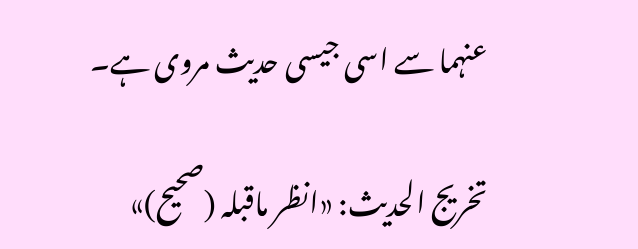عنہما سے اسی جیسی حدیث مروی ہے۔

تخریج الحدیث: «انظر ماقبلہ (صحیح)»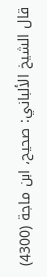قال الشيخ الألباني: صحيح، ابن ماجة (4300)